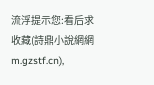流浮提示您:看后求收藏(詩鼎小說網網m.gzstf.cn),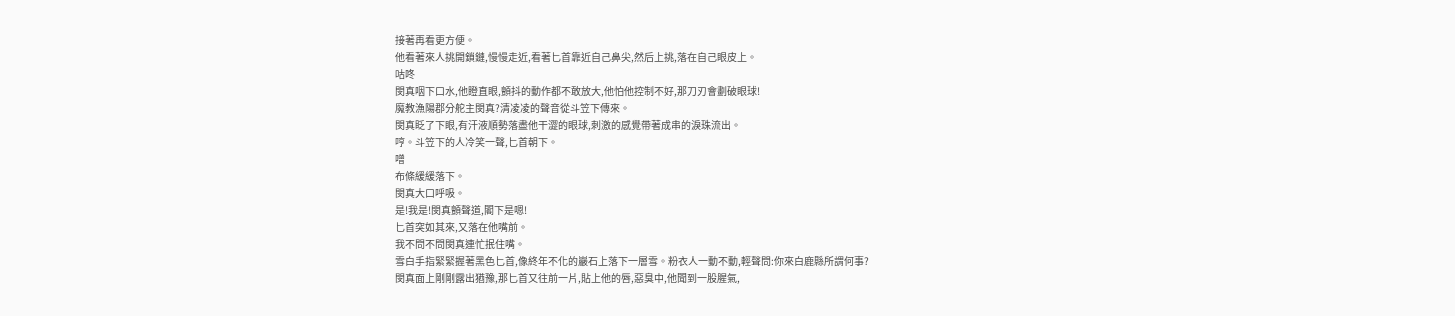接著再看更方便。
他看著來人挑開鎖鏈,慢慢走近,看著匕首靠近自己鼻尖,然后上挑,落在自己眼皮上。
咕咚
閔真咽下口水,他瞪直眼,顫抖的動作都不敢放大,他怕他控制不好,那刀刃會劃破眼球!
魔教漁陽郡分舵主閔真?清凌凌的聲音從斗笠下傳來。
閔真眨了下眼,有汗液順勢落盡他干澀的眼球,刺激的感覺帶著成串的淚珠流出。
哼。斗笠下的人冷笑一聲,匕首朝下。
噌
布條緩緩落下。
閔真大口呼吸。
是!我是!閔真顫聲道,閣下是嗯!
匕首突如其來,又落在他嘴前。
我不問不問閔真連忙抿住嘴。
雪白手指緊緊握著黑色匕首,像終年不化的巖石上落下一層雪。粉衣人一動不動,輕聲問:你來白鹿縣所謂何事?
閔真面上剛剛露出猶豫,那匕首又往前一片,貼上他的唇,惡臭中,他聞到一股腥氣,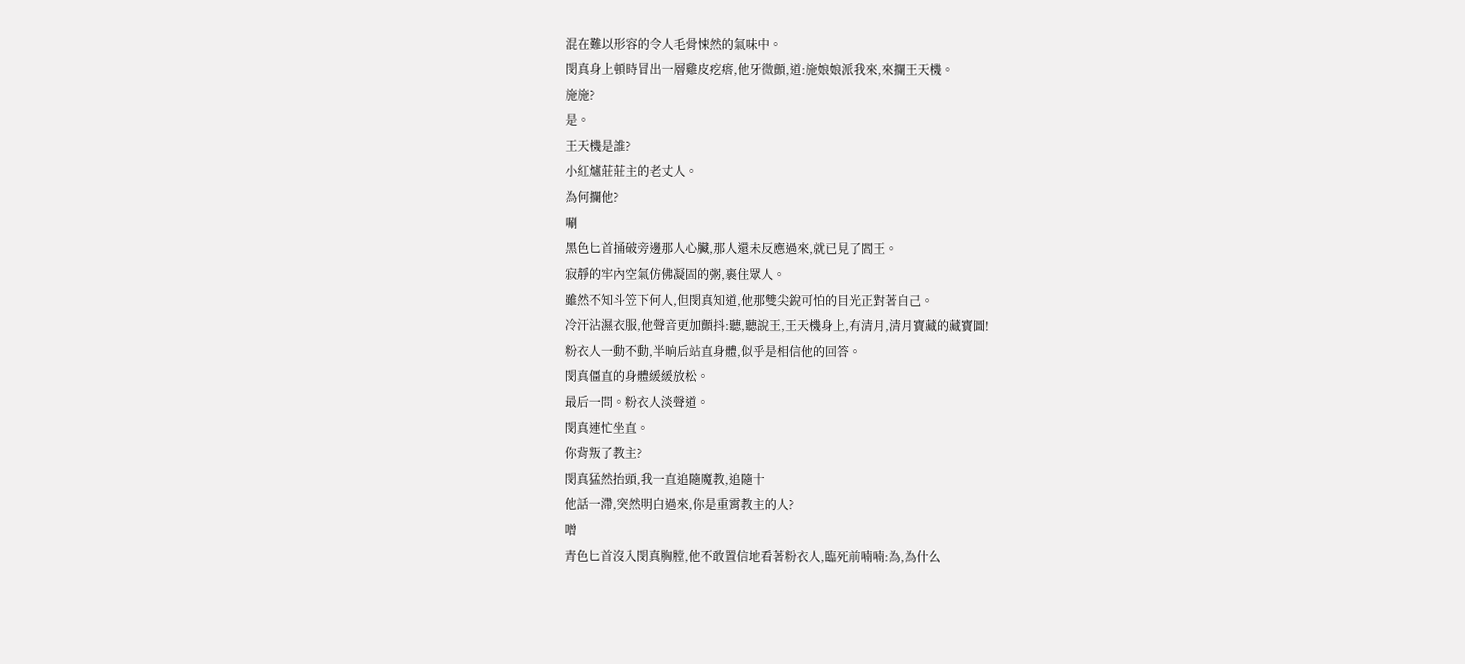混在難以形容的令人毛骨悚然的氣味中。
閔真身上頓時冒出一層雞皮疙瘩,他牙微顫,道:施娘娘派我來,來攔王天機。
施施?
是。
王天機是誰?
小紅爐莊莊主的老丈人。
為何攔他?
唰
黑色匕首捅破旁邊那人心臟,那人還未反應過來,就已見了閻王。
寂靜的牢內空氣仿佛凝固的粥,裹住眾人。
雖然不知斗笠下何人,但閔真知道,他那雙尖銳可怕的目光正對著自己。
冷汗沾濕衣服,他聲音更加顫抖:聽,聽說王,王天機身上,有清月,清月寶藏的藏寶圖!
粉衣人一動不動,半晌后站直身體,似乎是相信他的回答。
閔真僵直的身體緩緩放松。
最后一問。粉衣人淡聲道。
閔真連忙坐直。
你背叛了教主?
閔真猛然抬頭,我一直追隨魔教,追隨十
他話一滯,突然明白過來,你是重霄教主的人?
噌
青色匕首沒入閔真胸膛,他不敢置信地看著粉衣人,臨死前喃喃:為,為什么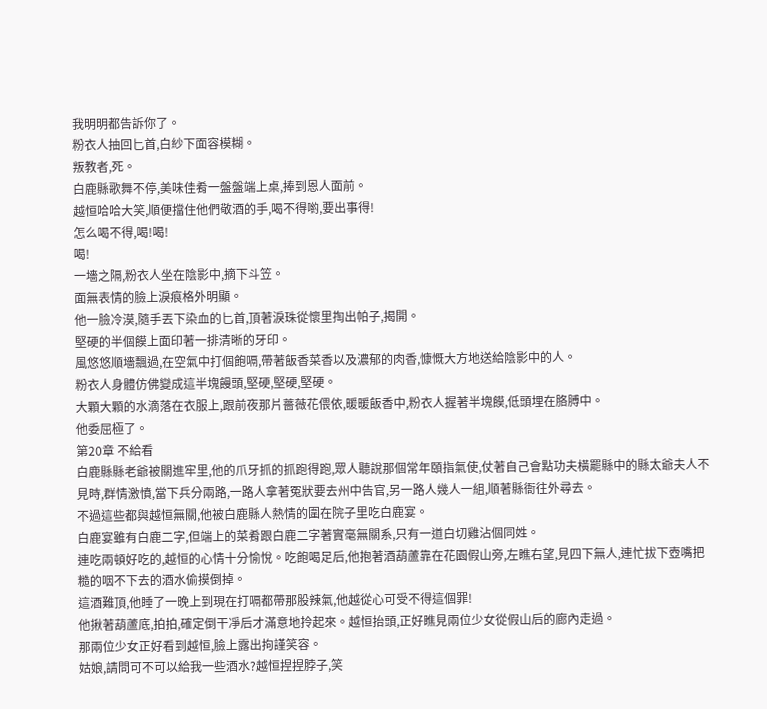我明明都告訴你了。
粉衣人抽回匕首,白紗下面容模糊。
叛教者,死。
白鹿縣歌舞不停,美味佳肴一盤盤端上桌,捧到恩人面前。
越恒哈哈大笑,順便擋住他們敬酒的手,喝不得喲,要出事得!
怎么喝不得,喝!喝!
喝!
一墻之隔,粉衣人坐在陰影中,摘下斗笠。
面無表情的臉上淚痕格外明顯。
他一臉冷漠,隨手丟下染血的匕首,頂著淚珠從懷里掏出帕子,揭開。
堅硬的半個饃上面印著一排清晰的牙印。
風悠悠順墻飄過,在空氣中打個飽嗝,帶著飯香菜香以及濃郁的肉香,慷慨大方地送給陰影中的人。
粉衣人身體仿佛變成這半塊饅頭,堅硬,堅硬,堅硬。
大顆大顆的水滴落在衣服上,跟前夜那片薔薇花偎依,暖暖飯香中,粉衣人握著半塊饃,低頭埋在胳膊中。
他委屈極了。
第20章 不給看
白鹿縣縣老爺被關進牢里,他的爪牙抓的抓跑得跑,眾人聽說那個常年頤指氣使,仗著自己會點功夫橫罷縣中的縣太爺夫人不見時,群情激憤,當下兵分兩路,一路人拿著冤狀要去州中告官,另一路人幾人一組,順著縣衙往外尋去。
不過這些都與越恒無關,他被白鹿縣人熱情的圍在院子里吃白鹿宴。
白鹿宴雖有白鹿二字,但端上的菜肴跟白鹿二字著實毫無關系,只有一道白切雞沾個同姓。
連吃兩頓好吃的,越恒的心情十分愉悅。吃飽喝足后,他抱著酒葫蘆靠在花園假山旁,左瞧右望,見四下無人,連忙拔下壺嘴把糙的咽不下去的酒水偷摸倒掉。
這酒難頂,他睡了一晚上到現在打嗝都帶那股辣氣,他越從心可受不得這個罪!
他揪著葫蘆底,拍拍,確定倒干凈后才滿意地拎起來。越恒抬頭,正好瞧見兩位少女從假山后的廊內走過。
那兩位少女正好看到越恒,臉上露出拘謹笑容。
姑娘,請問可不可以給我一些酒水?越恒捏捏脖子,笑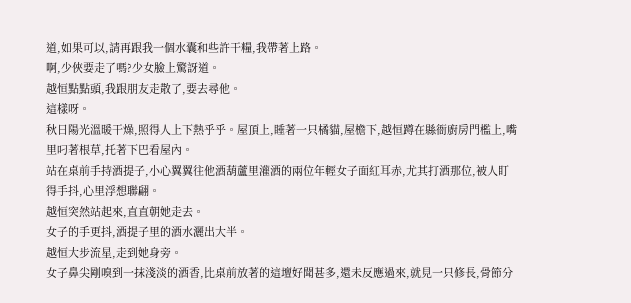道,如果可以,請再跟我一個水囊和些許干糧,我帶著上路。
啊,少俠要走了嗎?少女臉上驚訝道。
越恒點點頭,我跟朋友走散了,要去尋他。
這樣呀。
秋日陽光溫暖干燥,照得人上下熱乎乎。屋頂上,睡著一只橘貓,屋檐下,越恒蹲在縣衙廚房門檻上,嘴里叼著根草,托著下巴看屋內。
站在桌前手持酒提子,小心翼翼往他酒葫蘆里灌酒的兩位年輕女子面紅耳赤,尤其打酒那位,被人盯得手抖,心里浮想聯翩。
越恒突然站起來,直直朝她走去。
女子的手更抖,酒提子里的酒水灑出大半。
越恒大步流星,走到她身旁。
女子鼻尖剛嗅到一抹淺淡的酒香,比桌前放著的這壇好聞甚多,還未反應過來,就見一只修長,骨節分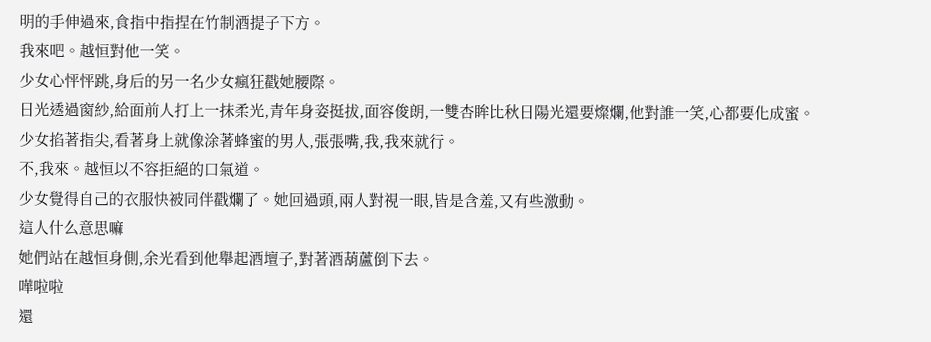明的手伸過來,食指中指捏在竹制酒提子下方。
我來吧。越恒對他一笑。
少女心怦怦跳,身后的另一名少女瘋狂戳她腰際。
日光透過窗紗,給面前人打上一抹柔光,青年身姿挺拔,面容俊朗,一雙杏眸比秋日陽光還要燦爛,他對誰一笑,心都要化成蜜。
少女掐著指尖,看著身上就像涂著蜂蜜的男人,張張嘴,我,我來就行。
不,我來。越恒以不容拒絕的口氣道。
少女覺得自己的衣服快被同伴戳爛了。她回過頭,兩人對視一眼,皆是含羞,又有些激動。
這人什么意思嘛
她們站在越恒身側,余光看到他舉起酒壇子,對著酒葫蘆倒下去。
嘩啦啦
還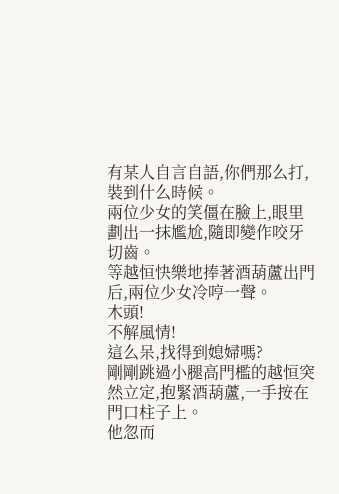有某人自言自語,你們那么打,裝到什么時候。
兩位少女的笑僵在臉上,眼里劃出一抹尷尬,隨即變作咬牙切齒。
等越恒快樂地捧著酒葫蘆出門后,兩位少女冷哼一聲。
木頭!
不解風情!
這么呆,找得到媳婦嗎?
剛剛跳過小腿高門檻的越恒突然立定,抱緊酒葫蘆,一手按在門口柱子上。
他忽而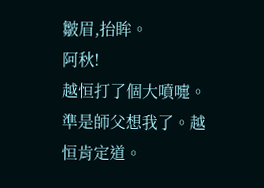皺眉,抬眸。
阿秋!
越恒打了個大噴嚏。
準是師父想我了。越恒肯定道。